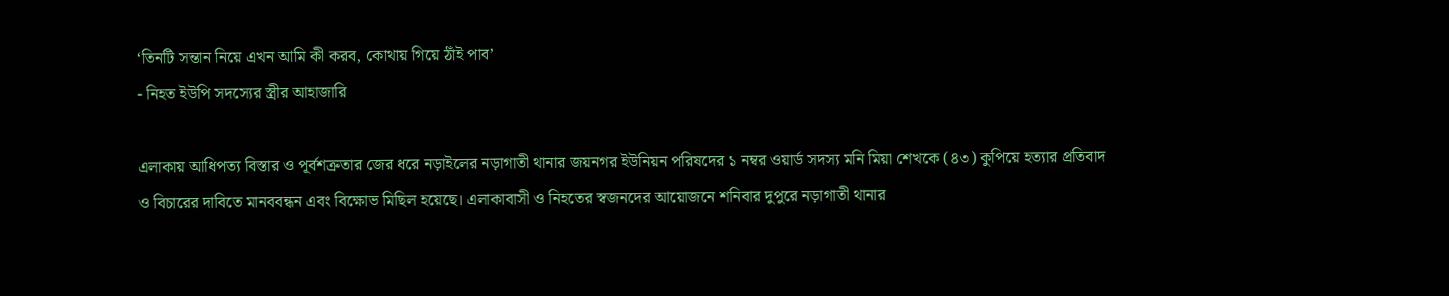‘তিনটি সন্তান নিয়ে এখন আমি কী করব, কোথায় গিয়ে ঠাঁই পাব’
- নিহত ইউপি সদস্যের স্ত্রীর আহাজারি

এলাকায় আধিপত্য বিস্তার ও পূর্বশত্রুতার জের ধরে নড়াইলের নড়াগাতী থানার জয়নগর ইউনিয়ন পরিষদের ১ নম্বর ওয়ার্ড সদস্য মনি মিয়া শেখকে (৪৩) কুপিয়ে হত্যার প্রতিবাদ ও বিচারের দাবিতে মানববন্ধন এবং বিক্ষোভ মিছিল হয়েছে। এলাকাবাসী ও নিহতের স্বজনদের আয়োজনে শনিবার দুপুরে নড়াগাতী থানার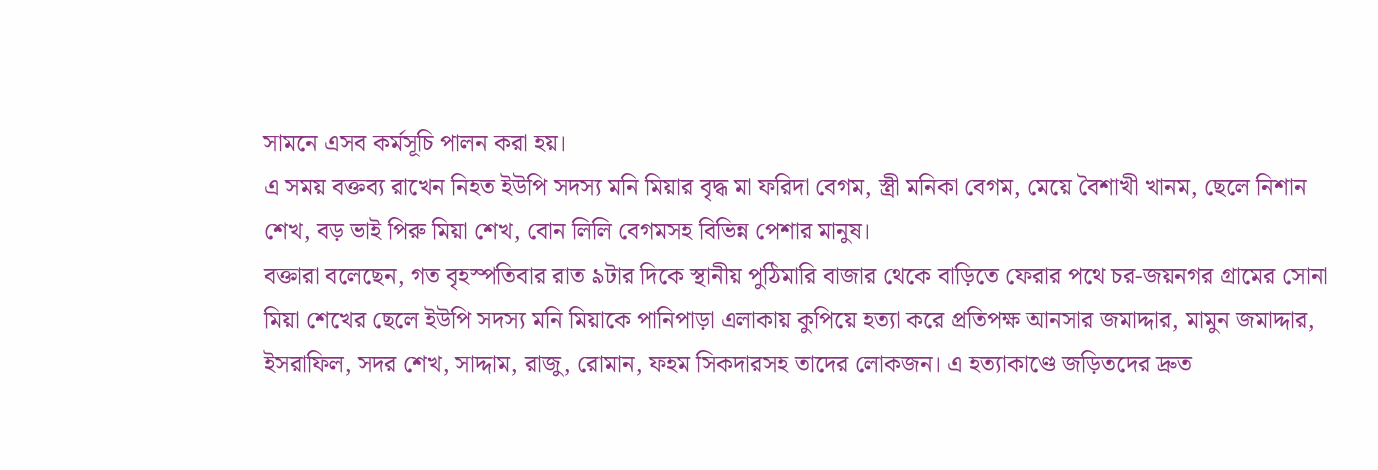সামনে এসব কর্মসূচি পালন করা হয়।
এ সময় বক্তব্য রাখেন নিহত ইউপি সদস্য মনি মিয়ার বৃদ্ধ মা ফরিদা বেগম, স্ত্রী মনিকা বেগম, মেয়ে বৈশাখী খানম, ছেলে নিশান শেখ, বড় ভাই পিরু মিয়া শেখ, বোন লিলি বেগমসহ বিভিন্ন পেশার মানুষ।
বক্তারা বলেছেন, গত বৃহস্পতিবার রাত ৯টার দিকে স্থানীয় পুঠিমারি বাজার থেকে বাড়িতে ফেরার পথে চর-জয়নগর গ্রামের সোনা মিয়া শেখের ছেলে ইউপি সদস্য মনি মিয়াকে পানিপাড়া এলাকায় কুপিয়ে হত্যা করে প্রতিপক্ষ আনসার জমাদ্দার, মামুন জমাদ্দার, ইসরাফিল, সদর শেখ, সাদ্দাম, রাজু, রোমান, ফহম সিকদারসহ তাদের লোকজন। এ হত্যাকাণ্ডে জড়িতদের দ্রুত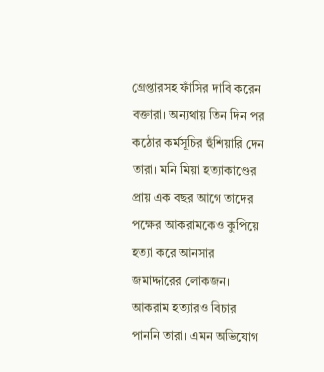গ্রেপ্তারসহ ফাঁসির দাবি করেন বক্তারা। অন্যথায় তিন দিন পর কঠোর কর্মসূচির হুঁশিয়ারি দেন তারা। মনি মিয়া হত্যাকাণ্ডের প্রায় এক বছর আগে তাদের পক্ষের আকরামকেও কুপিয়ে হত্যা করে আনসার জমাদ্দারের লোকজন। আকরাম হত্যারও বিচার পাননি তারা। এমন অভিযোগ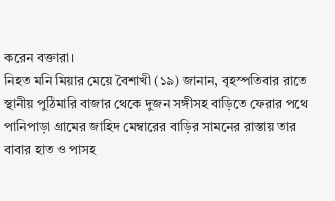করেন বক্তারা।
নিহত মনি মিয়ার মেয়ে বৈশাখী (১৯) জানান, বৃহস্পতিবার রাতে স্থানীয় পুঠিমারি বাজার থেকে দুজন সঙ্গীসহ বাড়িতে ফেরার পথে পানিপাড়া গ্রামের জাহিদ মেম্বারের বাড়ির সামনের রাস্তায় তার বাবার হাত ও পাসহ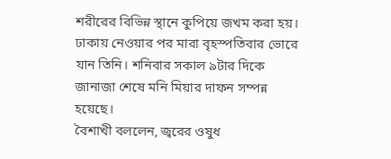শরীরের বিভিন্ন স্থানে কুপিয়ে জখম করা হয়। ঢাকায় নেওয়ার পর মারা বৃহস্পতিবার ভোরে যান তিনি। শনিবার সকাল ৯টার দিকে জানাজা শেষে মনি মিয়ার দাফন সম্পন্ন হয়েছে।
বৈশাখী বললেন, জ্বরের ওষুধ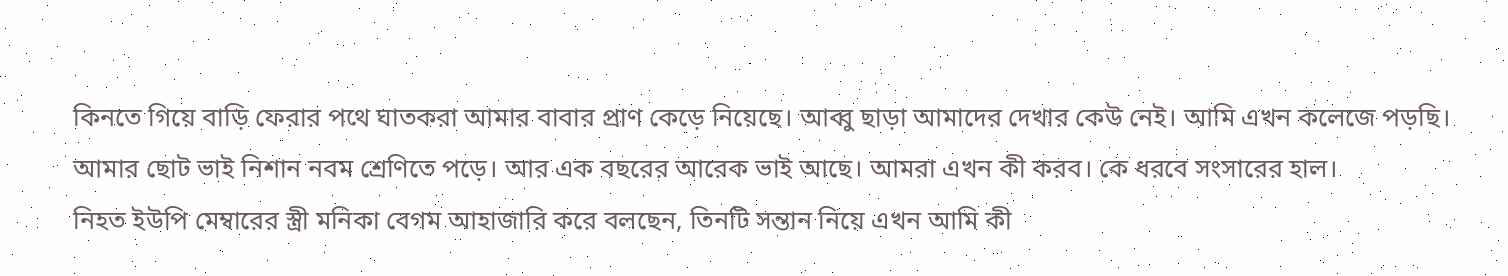কিনতে গিয়ে বাড়ি ফেরার পথে ঘাতকরা আমার বাবার প্রাণ কেড়ে নিয়েছে। আব্বু ছাড়া আমাদের দেখার কেউ নেই। আমি এখন কলেজে পড়ছি। আমার ছোট ভাই নিশান নবম শ্রেণিতে পড়ে। আর এক বছরের আরেক ভাই আছে। আমরা এখন কী করব। কে ধরবে সংসারের হাল।
নিহত ইউপি মেম্বারের স্ত্রী মনিকা বেগম আহাজারি করে বলছেন, তিনটি সন্তান নিয়ে এখন আমি কী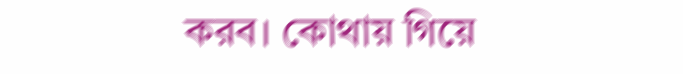করব। কোথায় গিয়ে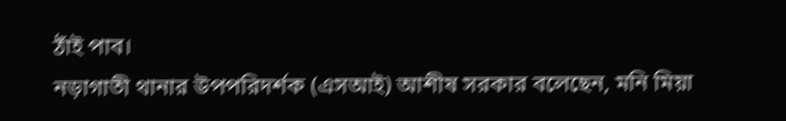ঠাঁই পাব।
নড়াগাতী থানার উপপরিদর্শক (এসআই) আশীষ সরকার বলেছেন, মনি মিয়া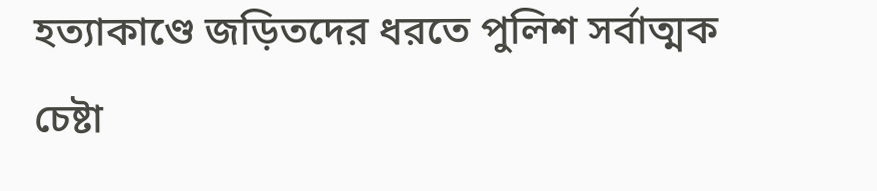হত্যাকাণ্ডে জড়িতদের ধরতে পুলিশ সর্বাত্মক চেষ্টা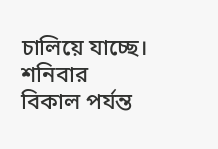চালিয়ে যাচ্ছে। শনিবার বিকাল পর্যন্ত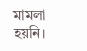মামলা হয়নি।